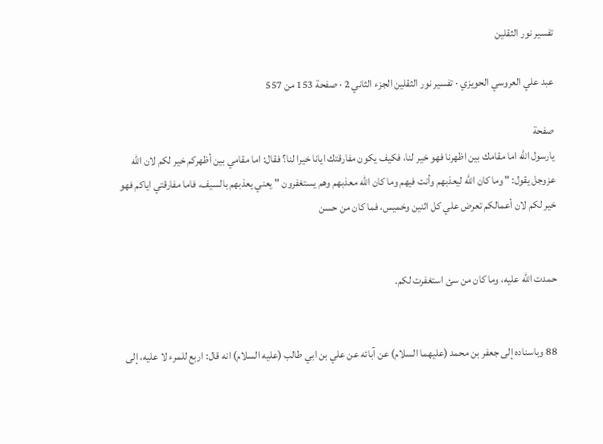تفسير نور الثقلين

عبد علي العروسي الحويزي · تفسير نور الثقلين الجزء الثاني 2 · صفحة 153 من 557

صفحة
يارسول الله اما مقامك بين اظهرنا فهو خير لنا، فكيف يكون مفارقتك ايانا خيرا لنا؟ فقال: اما مقامي بين أظهركم خير لكم لان الله عزوجل يقول: " وما كان الله ليعذبهم وأنت فيهم وما كان الله معذبهم وهم يستغفرون " يعني يعذبهم بالسيف، فاما مفارقتي اياكم فهو خير لكم لان أعمالكم تعرض علي كل اثنين وخميس، فما كان من حسن


حمدت الله عليه، وما كان من سئ استغفرت لكم.


88 وباسناده إلى جعفر بن محمد (عليهما السلام) عن آبائه عن علي بن ابي طالب (عليه السلام) انه قال: اربع للمرء لا عليه، إلى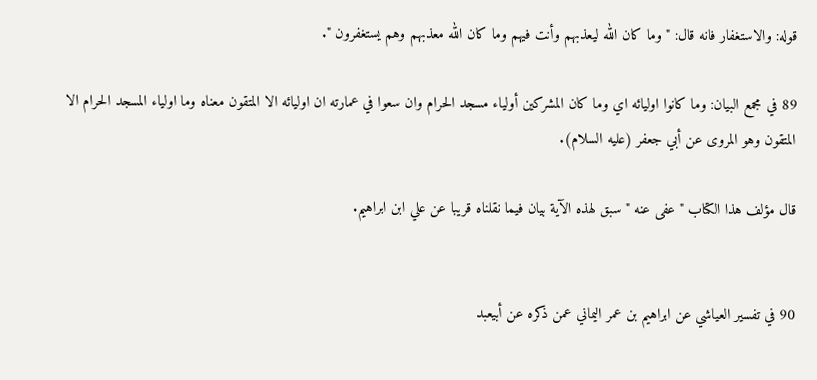قوله: والاستغفار فانه قال: " وما كان الله ليعذبهم وأنت فيهم وما كان الله معذبهم وهم يستغفرون ".

89 في مجمع البيان: وما كانوا اوليائه اي وما كان المشركين أولياء مسجد الحرام وان سعوا في عمارته ان اوليائه الا المتقون معناه وما اولياء المسجد الحرام الا المتقون وهو المروى عن أبي جعفر (عليه السلام).

قال مؤلف هذا الكتاب " عفى عنه " سبق لهذه الآية بيان فيما نقلناه قريبا عن علي ابن ابراهيم.


90 في تفسير العياشي عن ابراهيم بن عمر اليماني عمن ذكره عن أبيعبد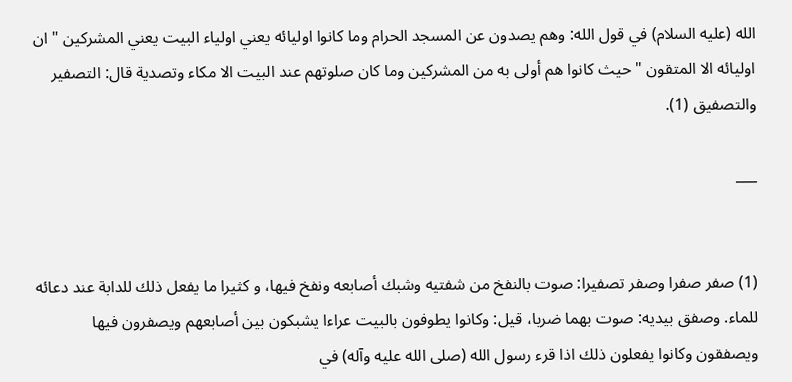الله (عليه السلام) في قول الله: وهم يصدون عن المسجد الحرام وما كانوا اوليائه يعني اولياء البيت يعني المشركين " ان اوليائه الا المتقون " حيث كانوا هم أولى به من المشركين وما كان صلوتهم عند البيت الا مكاء وتصدية قال: التصفير والتصفيق (1).

___


(1) صفر صفرا وصفر تصفيرا: صوت بالنفخ من شفتيه وشبك أصابعه ونفخ فيها، و كثيرا ما يفعل ذلك للدابة عند دعائه للماء. وصفق بيديه: صوت بهما ضربا، قيل: وكانوا يطوفون بالبيت عراءا يشبكون بين أصابعهم ويصفرون فيها ويصفقون وكانوا يفعلون ذلك اذا قرء رسول الله (صلى الله عليه وآله) في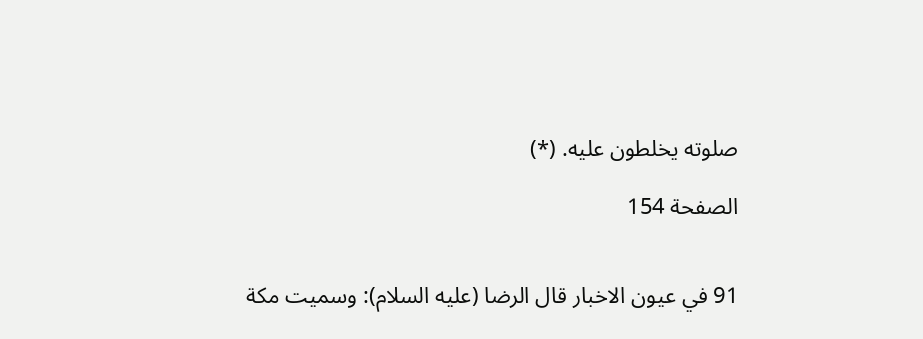صلوته يخلطون عليه. (*)

الصفحة 154


91 في عيون الاخبار قال الرضا (عليه السلام): وسميت مكة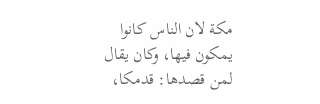مكة لان الناس كانوا يمكون فيها، وكان يقال لمن قصدها: قدمكا،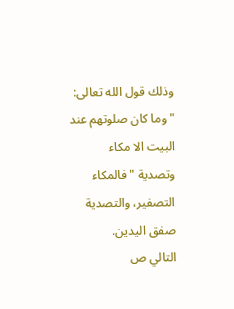وذلك قول الله تعالى: " وما كان صلوتهم عند البيت الا مكاء وتصدية " فالمكاء التصفير، والتصدية صفق اليدين.
التالي ص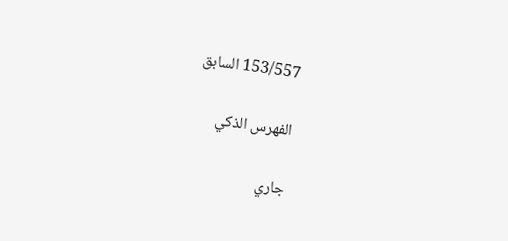153/557 السابق

الفهرس الذكي

جاري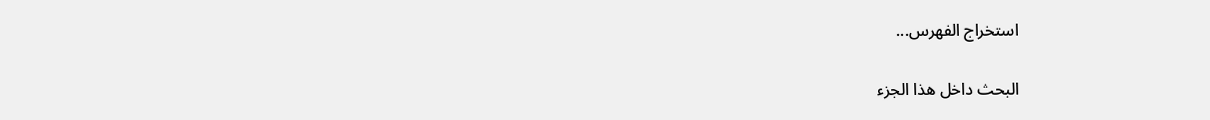استخراج الفهرس...

البحث داخل هذا الجزء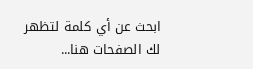ابحث عن أي كلمة لتظهر لك الصفحات هنا...